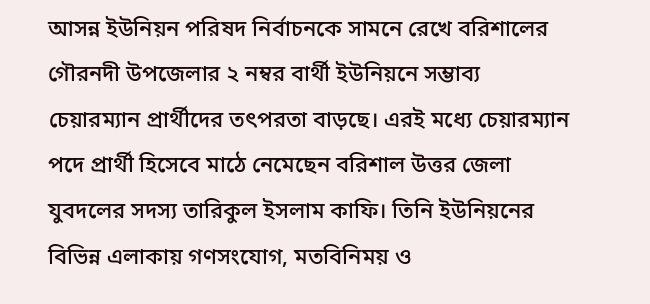আসন্ন ইউনিয়ন পরিষদ নির্বাচনকে সামনে রেখে বরিশালের গৌরনদী উপজেলার ২ নম্বর বার্থী ইউনিয়নে সম্ভাব্য চেয়ারম্যান প্রার্থীদের তৎপরতা বাড়ছে। এরই মধ্যে চেয়ারম্যান পদে প্রার্থী হিসেবে মাঠে নেমেছেন বরিশাল উত্তর জেলা যুবদলের সদস্য তারিকুল ইসলাম কাফি। তিনি ইউনিয়নের বিভিন্ন এলাকায় গণসংযোগ, মতবিনিময় ও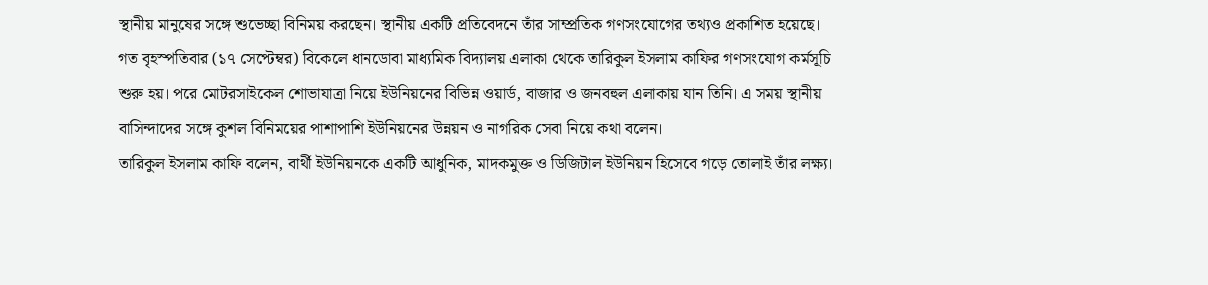স্থানীয় মানুষের সঙ্গে শুভেচ্ছা বিনিময় করছেন। স্থানীয় একটি প্রতিবেদনে তাঁর সাম্প্রতিক গণসংযোগের তথ্যও প্রকাশিত হয়েছে।
গত বৃহস্পতিবার (১৭ সেপ্টেম্বর) বিকেলে ধানডোবা মাধ্যমিক বিদ্যালয় এলাকা থেকে তারিকুল ইসলাম কাফির গণসংযোগ কর্মসূচি শুরু হয়। পরে মোটরসাইকেল শোভাযাত্রা নিয়ে ইউনিয়নের বিভিন্ন ওয়ার্ড, বাজার ও জনবহুল এলাকায় যান তিনি। এ সময় স্থানীয় বাসিন্দাদের সঙ্গে কুশল বিনিময়ের পাশাপাশি ইউনিয়নের উন্নয়ন ও নাগরিক সেবা নিয়ে কথা বলেন।
তারিকুল ইসলাম কাফি বলেন, বার্থী ইউনিয়নকে একটি আধুনিক, মাদকমুক্ত ও ডিজিটাল ইউনিয়ন হিসেবে গড়ে তোলাই তাঁর লক্ষ্য।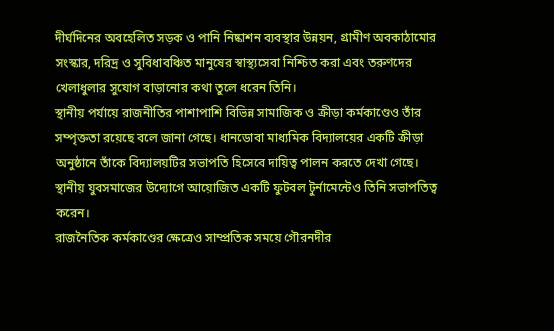দীর্ঘদিনের অবহেলিত সড়ক ও পানি নিষ্কাশন ব্যবস্থার উন্নয়ন, গ্রামীণ অবকাঠামোর সংস্কার, দরিদ্র ও সুবিধাবঞ্চিত মানুষের স্বাস্থ্যসেবা নিশ্চিত করা এবং তরুণদের খেলাধুলার সুযোগ বাড়ানোর কথা তুলে ধরেন তিনি।
স্থানীয় পর্যায়ে রাজনীতির পাশাপাশি বিভিন্ন সামাজিক ও ক্রীড়া কর্মকাণ্ডেও তাঁর সম্পৃক্ততা রয়েছে বলে জানা গেছে। ধানডোবা মাধ্যমিক বিদ্যালয়ের একটি ক্রীড়া অনুষ্ঠানে তাঁকে বিদ্যালয়টির সভাপতি হিসেবে দায়িত্ব পালন করতে দেখা গেছে। স্থানীয় যুবসমাজের উদ্যোগে আয়োজিত একটি ফুটবল টুর্নামেন্টেও তিনি সভাপতিত্ব করেন।
রাজনৈতিক কর্মকাণ্ডের ক্ষেত্রেও সাম্প্রতিক সময়ে গৌরনদীর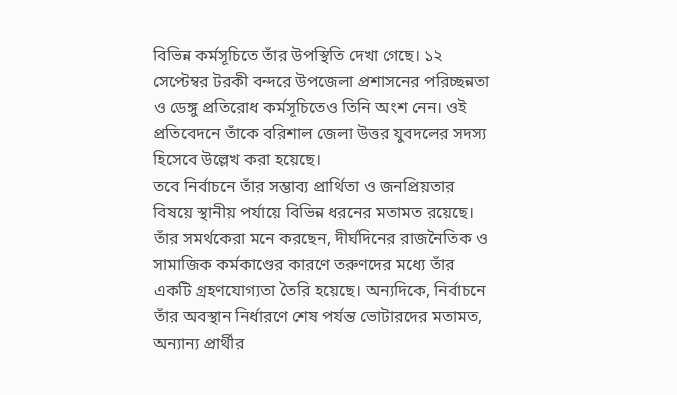বিভিন্ন কর্মসূচিতে তাঁর উপস্থিতি দেখা গেছে। ১২ সেপ্টেম্বর টরকী বন্দরে উপজেলা প্রশাসনের পরিচ্ছন্নতা ও ডেঙ্গু প্রতিরোধ কর্মসূচিতেও তিনি অংশ নেন। ওই প্রতিবেদনে তাঁকে বরিশাল জেলা উত্তর যুবদলের সদস্য হিসেবে উল্লেখ করা হয়েছে।
তবে নির্বাচনে তাঁর সম্ভাব্য প্রার্থিতা ও জনপ্রিয়তার বিষয়ে স্থানীয় পর্যায়ে বিভিন্ন ধরনের মতামত রয়েছে। তাঁর সমর্থকেরা মনে করছেন, দীর্ঘদিনের রাজনৈতিক ও সামাজিক কর্মকাণ্ডের কারণে তরুণদের মধ্যে তাঁর একটি গ্রহণযোগ্যতা তৈরি হয়েছে। অন্যদিকে, নির্বাচনে তাঁর অবস্থান নির্ধারণে শেষ পর্যন্ত ভোটারদের মতামত, অন্যান্য প্রার্থীর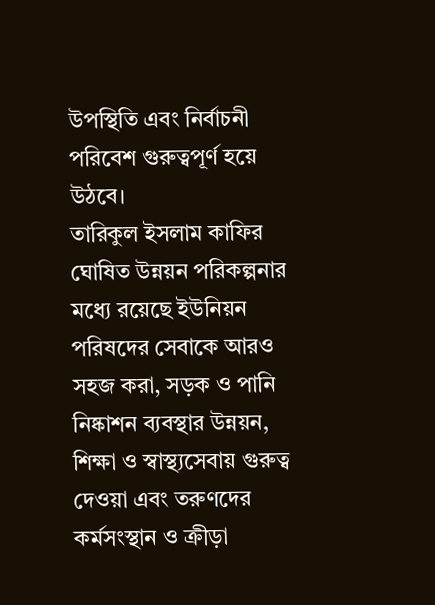উপস্থিতি এবং নির্বাচনী পরিবেশ গুরুত্বপূর্ণ হয়ে উঠবে।
তারিকুল ইসলাম কাফির ঘোষিত উন্নয়ন পরিকল্পনার মধ্যে রয়েছে ইউনিয়ন পরিষদের সেবাকে আরও সহজ করা, সড়ক ও পানি নিষ্কাশন ব্যবস্থার উন্নয়ন, শিক্ষা ও স্বাস্থ্যসেবায় গুরুত্ব দেওয়া এবং তরুণদের কর্মসংস্থান ও ক্রীড়া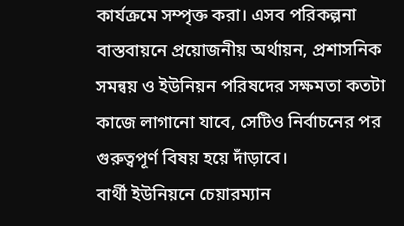কার্যক্রমে সম্পৃক্ত করা। এসব পরিকল্পনা বাস্তবায়নে প্রয়োজনীয় অর্থায়ন, প্রশাসনিক সমন্বয় ও ইউনিয়ন পরিষদের সক্ষমতা কতটা কাজে লাগানো যাবে, সেটিও নির্বাচনের পর গুরুত্বপূর্ণ বিষয় হয়ে দাঁড়াবে।
বার্থী ইউনিয়নে চেয়ারম্যান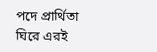পদে প্রার্থিতা ঘিরে এরই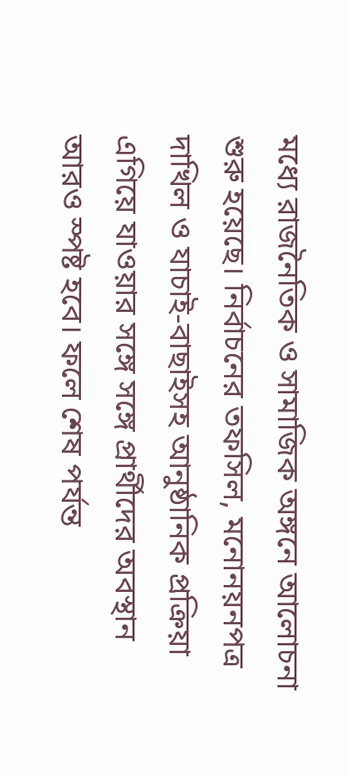মধ্যে রাজনৈতিক ও সামাজিক অঙ্গনে আলোচনা শুরু হয়েছে। নির্বাচনের তফসিল, মনোনয়নপত্র দাখিল ও যাচাই-বাছাইসহ আনুষ্ঠানিক প্রক্রিয়া এগিয়ে যাওয়ার সঙ্গে সঙ্গে প্রার্থীদের অবস্থান আরও স্পষ্ট হবে। ফলে শেষ পর্যন্ত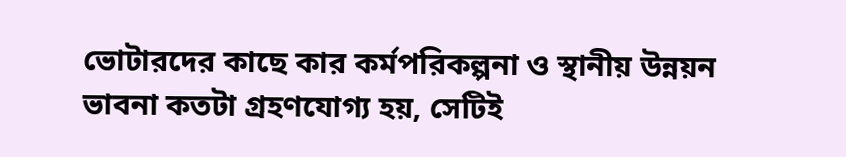ভোটারদের কাছে কার কর্মপরিকল্পনা ও স্থানীয় উন্নয়ন ভাবনা কতটা গ্রহণযোগ্য হয়, সেটিই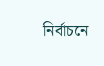নির্বাচনে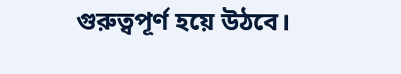গুরুত্বপূর্ণ হয়ে উঠবে।